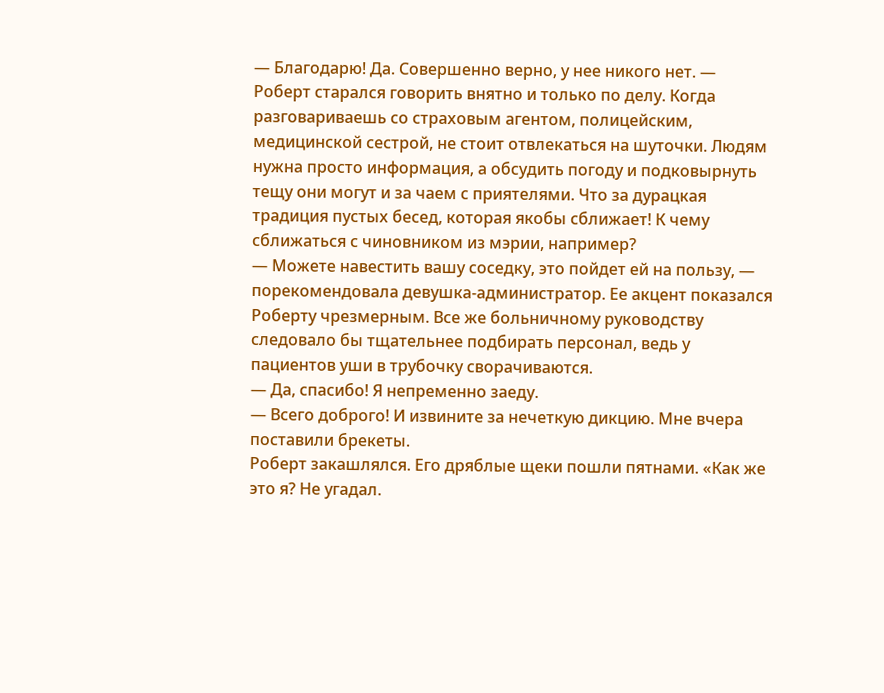— Благодарю! Да. Совершенно верно, у нее никого нет. — Роберт старался говорить внятно и только по делу. Когда разговариваешь со страховым агентом, полицейским, медицинской сестрой, не стоит отвлекаться на шуточки. Людям нужна просто информация, а обсудить погоду и подковырнуть тещу они могут и за чаем с приятелями. Что за дурацкая традиция пустых бесед, которая якобы сближает! К чему сближаться с чиновником из мэрии, например?
— Можете навестить вашу соседку, это пойдет ей на пользу, — порекомендовала девушка-администратор. Ее акцент показался Роберту чрезмерным. Все же больничному руководству следовало бы тщательнее подбирать персонал, ведь у пациентов уши в трубочку сворачиваются.
— Да, спасибо! Я непременно заеду.
— Всего доброго! И извините за нечеткую дикцию. Мне вчера поставили брекеты.
Роберт закашлялся. Его дряблые щеки пошли пятнами. «Как же это я? Не угадал.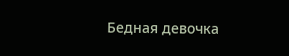Бедная девочка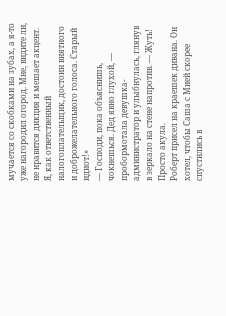мучается со скобками на зубах, а я-то уже нагородил огород. Мне, видите ли, не нравится дикция и мешает акцент. Я, как ответственный налогоплательщик, достоин внятного и доброжелательного голоса. Старый идиот!»
— Господи, пока объяснишь, чокнешься. Дед явно глухой, — пробормотала девушка-администратор и улыбнулась, глянув в зеркало на стене напротив. — Жуть! Просто акула.
Роберт присел на краешек дивана. Он хотел, чтобы Саша с Мией скорее спустились в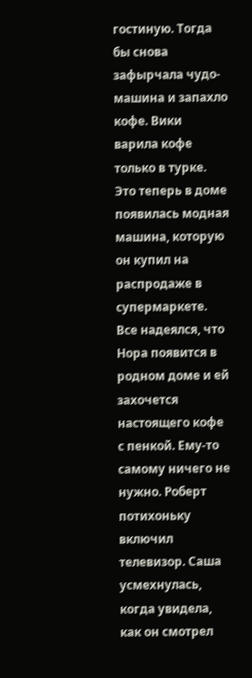гостиную. Тогда бы снова зафырчала чудо-машина и запахло кофе. Вики варила кофе только в турке. Это теперь в доме появилась модная машина, которую он купил на распродаже в супермаркете. Все надеялся, что Нора появится в родном доме и ей захочется настоящего кофе с пенкой. Ему-то самому ничего не нужно. Роберт потихоньку включил телевизор. Саша усмехнулась, когда увидела, как он смотрел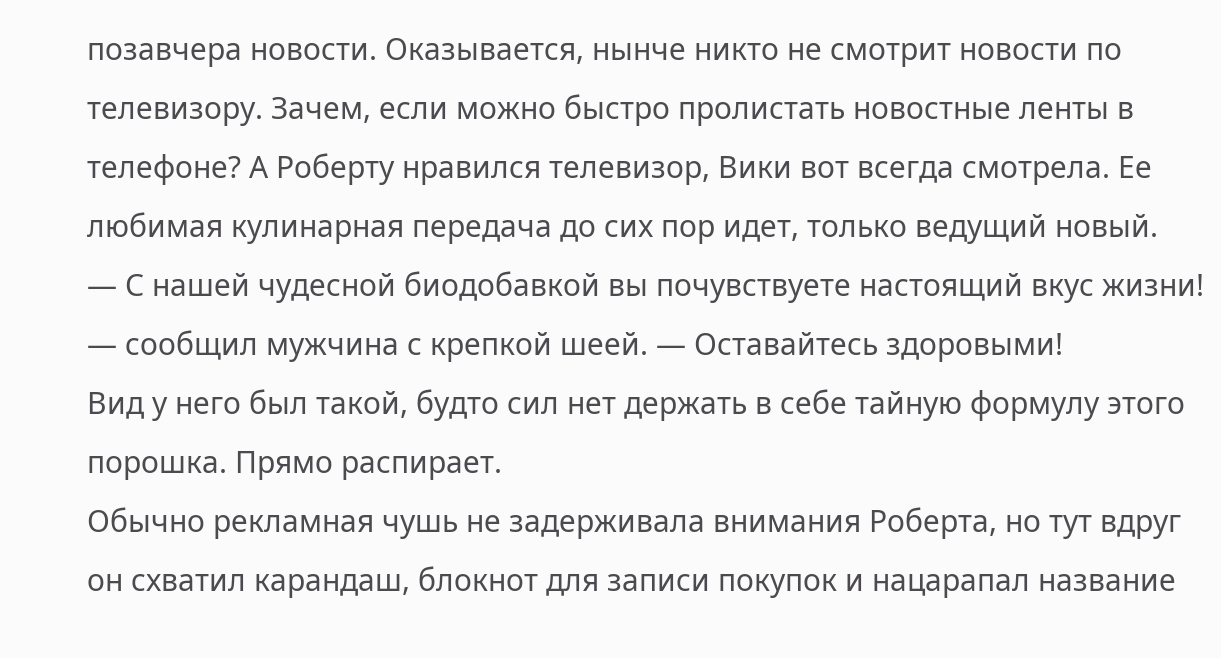позавчера новости. Оказывается, нынче никто не смотрит новости по телевизору. Зачем, если можно быстро пролистать новостные ленты в телефоне? А Роберту нравился телевизор, Вики вот всегда смотрела. Ее любимая кулинарная передача до сих пор идет, только ведущий новый.
— С нашей чудесной биодобавкой вы почувствуете настоящий вкус жизни! — сообщил мужчина с крепкой шеей. — Оставайтесь здоровыми!
Вид у него был такой, будто сил нет держать в себе тайную формулу этого порошка. Прямо распирает.
Обычно рекламная чушь не задерживала внимания Роберта, но тут вдруг он схватил карандаш, блокнот для записи покупок и нацарапал название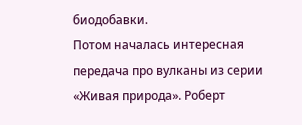биодобавки.
Потом началась интересная передача про вулканы из серии «Живая природа». Роберт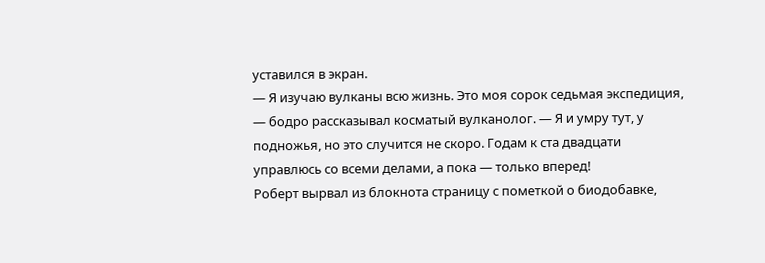уставился в экран.
— Я изучаю вулканы всю жизнь. Это моя сорок седьмая экспедиция, — бодро рассказывал косматый вулканолог. — Я и умру тут, у подножья, но это случится не скоро. Годам к ста двадцати управлюсь со всеми делами, а пока — только вперед!
Роберт вырвал из блокнота страницу с пометкой о биодобавке,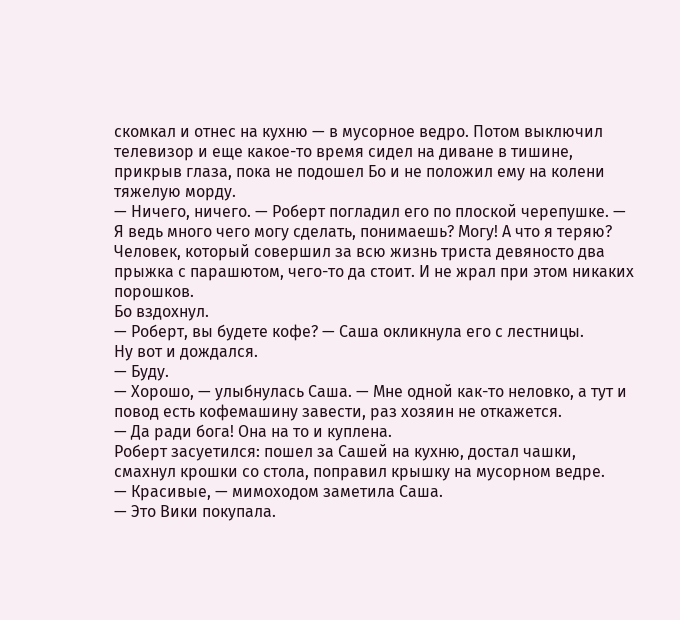скомкал и отнес на кухню — в мусорное ведро. Потом выключил телевизор и еще какое-то время сидел на диване в тишине, прикрыв глаза, пока не подошел Бо и не положил ему на колени тяжелую морду.
— Ничего, ничего. — Роберт погладил его по плоской черепушке. — Я ведь много чего могу сделать, понимаешь? Могу! А что я теряю? Человек, который совершил за всю жизнь триста девяносто два прыжка с парашютом, чего-то да стоит. И не жрал при этом никаких порошков.
Бо вздохнул.
— Роберт, вы будете кофе? — Саша окликнула его с лестницы.
Ну вот и дождался.
— Буду.
— Хорошо, — улыбнулась Саша. — Мне одной как-то неловко, а тут и повод есть кофемашину завести, раз хозяин не откажется.
— Да ради бога! Она на то и куплена.
Роберт засуетился: пошел за Сашей на кухню, достал чашки, смахнул крошки со стола, поправил крышку на мусорном ведре.
— Красивые, — мимоходом заметила Саша.
— Это Вики покупала.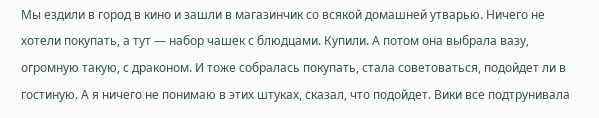Мы ездили в город в кино и зашли в магазинчик со всякой домашней утварью. Ничего не хотели покупать, а тут — набор чашек с блюдцами. Купили. А потом она выбрала вазу, огромную такую, с драконом. И тоже собралась покупать, стала советоваться, подойдет ли в гостиную. А я ничего не понимаю в этих штуках, сказал, что подойдет. Вики все подтрунивала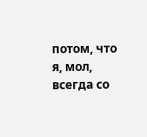потом, что я, мол, всегда со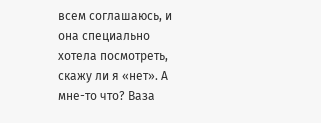всем соглашаюсь, и она специально хотела посмотреть, скажу ли я «нет». А мне-то что? Ваза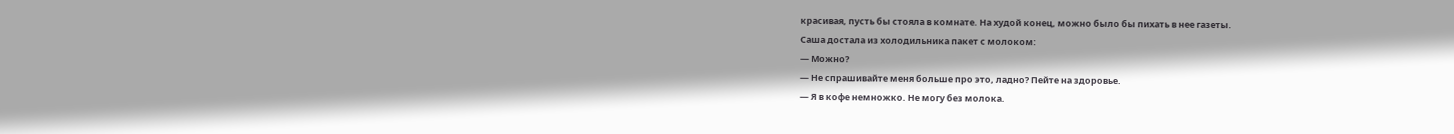красивая, пусть бы стояла в комнате. На худой конец, можно было бы пихать в нее газеты.
Саша достала из холодильника пакет с молоком:
— Можно?
— Не спрашивайте меня больше про это, ладно? Пейте на здоровье.
— Я в кофе немножко. Не могу без молока.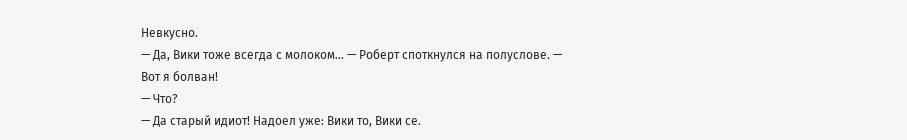Невкусно.
— Да, Вики тоже всегда с молоком… — Роберт споткнулся на полуслове. — Вот я болван!
— Что?
— Да старый идиот! Надоел уже: Вики то, Вики се.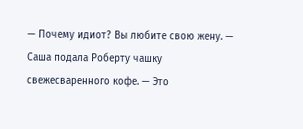— Почему идиот? Вы любите свою жену. — Саша подала Роберту чашку свежесваренного кофе. — Это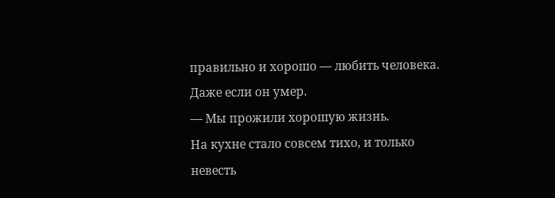правильно и хорошо — любить человека. Даже если он умер.
— Мы прожили хорошую жизнь.
На кухне стало совсем тихо, и только невесть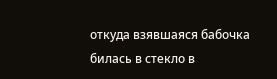откуда взявшаяся бабочка билась в стекло в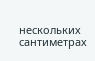нескольких сантиметрах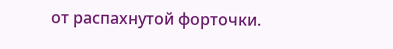от распахнутой форточки.